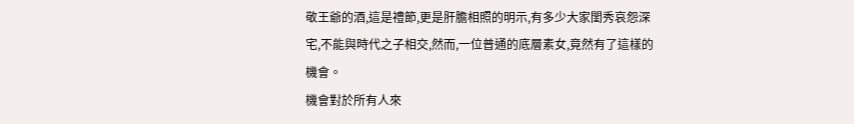敬王爺的酒,這是禮節,更是肝膽相照的明示,有多少大家閨秀哀怨深宅,不能與時代之子相交,然而,一位普通的底層素女,竟然有了這樣的機會。
機會對於所有人來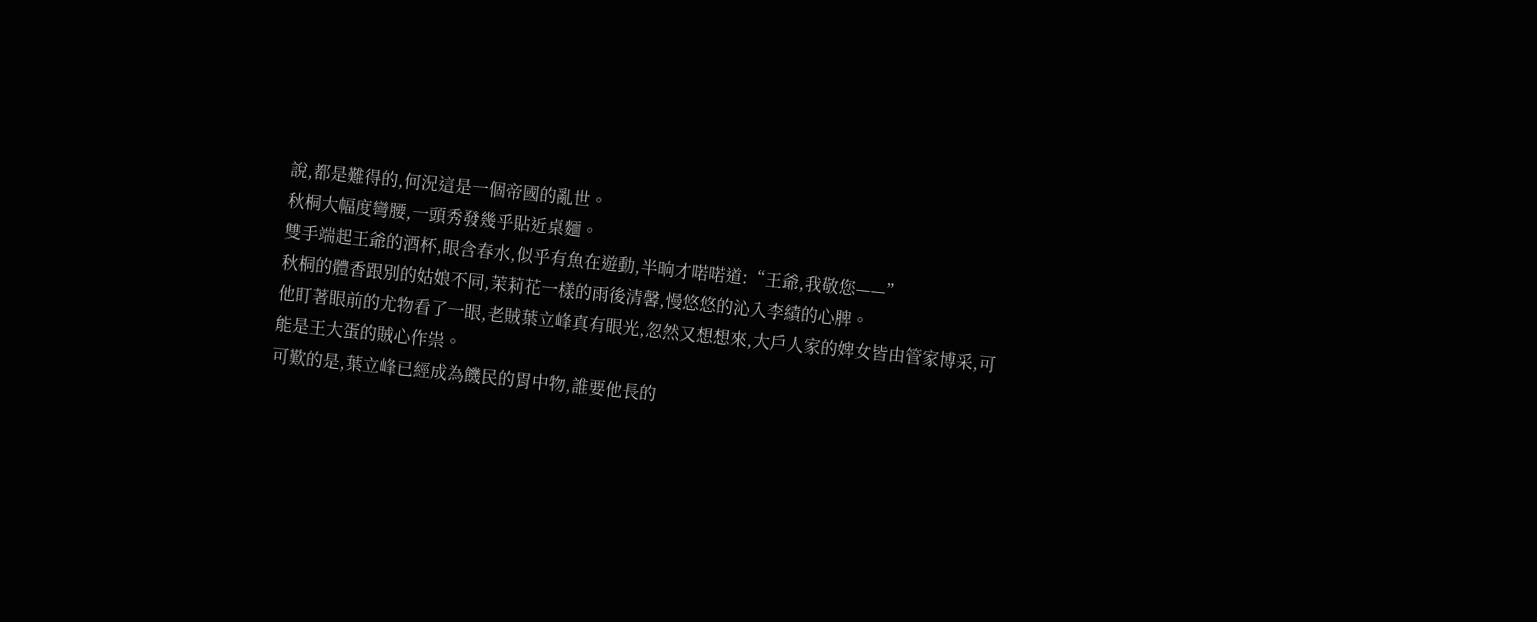說,都是難得的,何況這是一個帝國的亂世。
秋桐大幅度彎腰,一頭秀發幾乎貼近桌麵。
雙手端起王爺的酒杯,眼含春水,似乎有魚在遊動,半晌才喏喏道:“王爺,我敬您——”
秋桐的體香跟別的姑娘不同,茉莉花一樣的雨後清馨,慢悠悠的沁入李績的心脾。
他盯著眼前的尤物看了一眼,老賊葉立峰真有眼光,忽然又想想來,大戶人家的婢女皆由管家博采,可能是王大蛋的賊心作祟。
可歎的是,葉立峰已經成為饑民的胃中物,誰要他長的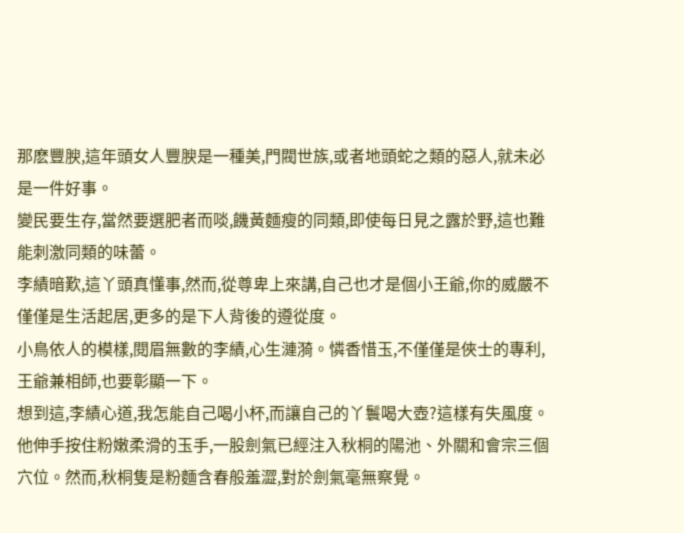那麽豐腴,這年頭女人豐腴是一種美,門閥世族,或者地頭蛇之類的惡人,就未必是一件好事。
變民要生存,當然要選肥者而啖,饑黃麵瘦的同類,即使每日見之露於野,這也難能刺激同類的味蕾。
李績暗歎,這丫頭真懂事,然而,從尊卑上來講,自己也才是個小王爺,你的威嚴不僅僅是生活起居,更多的是下人背後的遵從度。
小鳥依人的模樣,閱眉無數的李績,心生漣漪。憐香惜玉,不僅僅是俠士的專利,王爺兼相師,也要彰顯一下。
想到這,李績心道,我怎能自己喝小杯,而讓自己的丫鬟喝大壺?這樣有失風度。
他伸手按住粉嫩柔滑的玉手,一股劍氣已經注入秋桐的陽池、外關和會宗三個穴位。然而,秋桐隻是粉麵含春般羞澀,對於劍氣毫無察覺。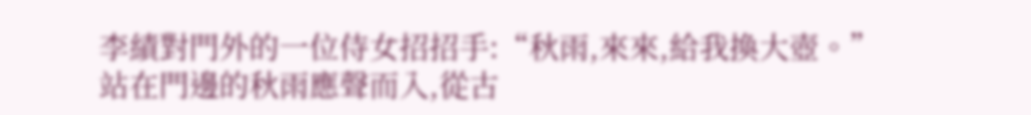李績對門外的一位侍女招招手:“秋雨,來來,給我換大壺。”
站在門邊的秋雨應聲而入,從古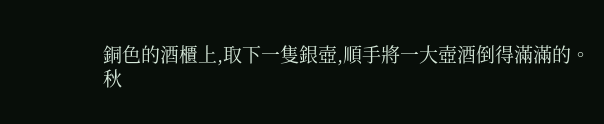銅色的酒櫃上,取下一隻銀壺,順手將一大壺酒倒得滿滿的。
秋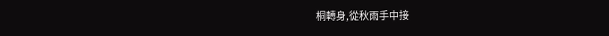桐轉身,從秋雨手中接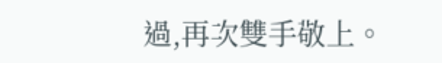過,再次雙手敬上。